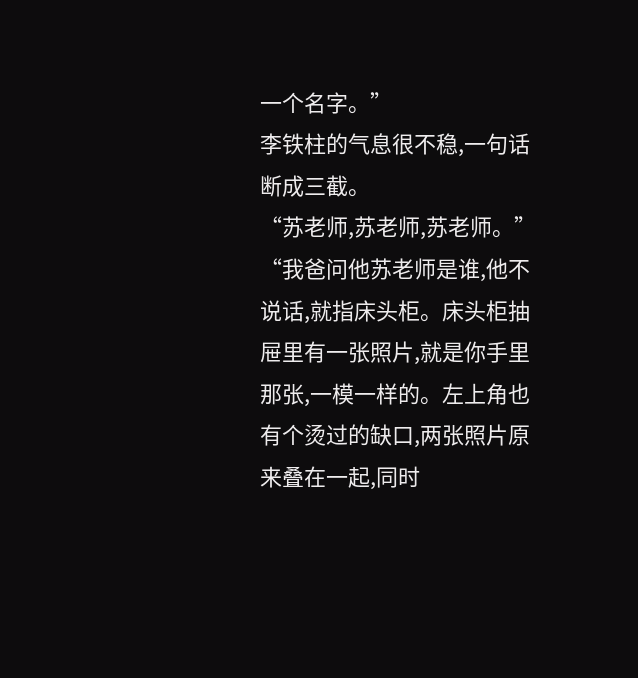一个名字。”
李铁柱的气息很不稳,一句话断成三截。
“苏老师,苏老师,苏老师。”
“我爸问他苏老师是谁,他不说话,就指床头柜。床头柜抽屉里有一张照片,就是你手里那张,一模一样的。左上角也有个烫过的缺口,两张照片原来叠在一起,同时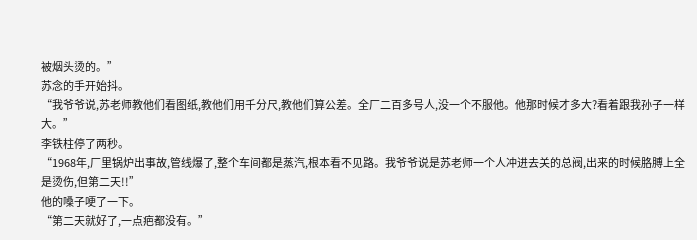被烟头烫的。”
苏念的手开始抖。
“我爷爷说,苏老师教他们看图纸,教他们用千分尺,教他们算公差。全厂二百多号人,没一个不服他。他那时候才多大?看着跟我孙子一样大。”
李铁柱停了两秒。
“1968年,厂里锅炉出事故,管线爆了,整个车间都是蒸汽,根本看不见路。我爷爷说是苏老师一个人冲进去关的总阀,出来的时候胳膊上全是烫伤,但第二天!!”
他的嗓子哽了一下。
“第二天就好了,一点疤都没有。”